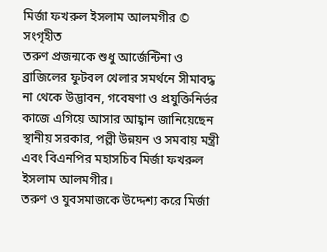মির্জা ফখরুল ইসলাম আলমগীর © সংগৃহীত
তরুণ প্রজন্মকে শুধু আর্জেন্টিনা ও ব্রাজিলের ফুটবল খেলার সমর্থনে সীমাবদ্ধ না থেকে উদ্ভাবন, গবেষণা ও প্রযুক্তিনির্ভর কাজে এগিয়ে আসার আহ্বান জানিয়েছেন স্থানীয় সরকার, পল্লী উন্নয়ন ও সমবায় মন্ত্রী এবং বিএনপির মহাসচিব মির্জা ফখরুল ইসলাম আলমগীর।
তরুণ ও যুবসমাজকে উদ্দেশ্য করে মির্জা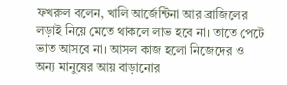ফখরুল বলেন, খালি আর্জেন্টিনা আর ব্রাজিলের লড়াই নিয়ে মেতে থাকলে লাভ হবে না। তাতে পেটে ভাত আসবে না। আসল কাজ হলো নিজেদের ও অন্য মানুষের আয় বাড়ানোর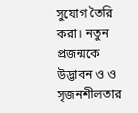সুযোগ তৈরি করা। নতুন প্রজন্মকে উদ্ভাবন ও ও সৃজনশীলতার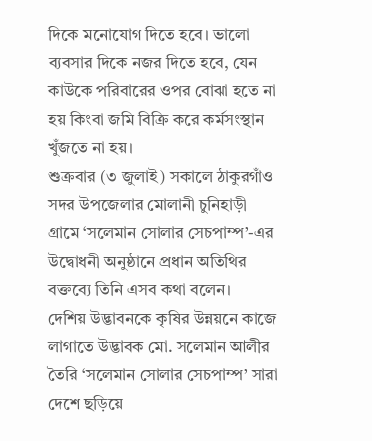দিকে মনোযোগ দিতে হবে। ভালো ব্যবসার দিকে নজর দিতে হবে, যেন কাউকে পরিবারের ওপর বোঝা হতে না হয় কিংবা জমি বিক্রি করে কর্মসংস্থান খুঁজতে না হয়।
শুক্রবার (৩ জুলাই) সকালে ঠাকুরগাঁও সদর উপজেলার মোলানী চুনিহাড়ী গ্রামে ‘সলেমান সোলার সেচপাম্প’-এর উদ্বোধনী অনুষ্ঠানে প্রধান অতিথির বক্তব্যে তিনি এসব কথা বলেন।
দেশিয় উদ্ভাবনকে কৃষির উন্নয়নে কাজে লাগাতে উদ্ভাবক মো. সলেমান আলীর তৈরি ‘সলেমান সোলার সেচপাম্প’ সারা দেশে ছড়িয়ে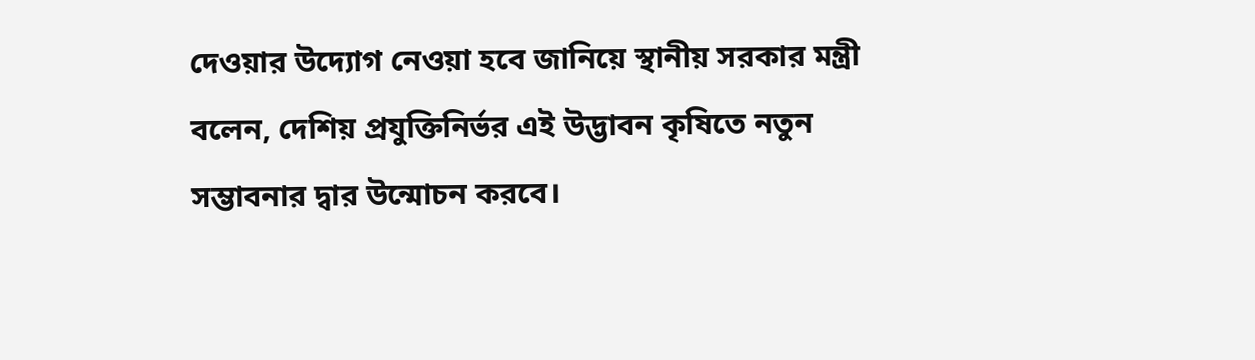দেওয়ার উদ্যোগ নেওয়া হবে জানিয়ে স্থানীয় সরকার মন্ত্রী বলেন, দেশিয় প্রযুক্তিনির্ভর এই উদ্ভাবন কৃষিতে নতুন সম্ভাবনার দ্বার উন্মোচন করবে।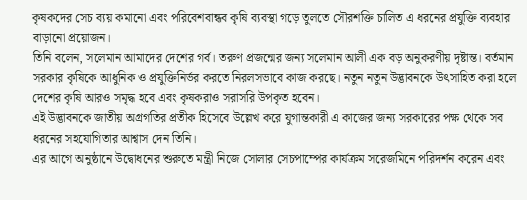কৃষকদের সেচ ব্যয় কমানো এবং পরিবেশবান্ধব কৃষি ব্যবস্থা গড়ে তুলতে সৌরশক্তি চালিত এ ধরনের প্রযুক্তি ব্যবহার বাড়ানো প্রয়োজন।
তিনি বলেন, সলেমান আমাদের দেশের গর্ব। তরুণ প্রজন্মের জন্য সলেমান আলী এক বড় অনুকরণীয় দৃষ্টান্ত। বর্তমান সরকার কৃষিকে আধুনিক ও প্রযুক্তিনির্ভর করতে নিরলসভাবে কাজ করছে। নতুন নতুন উদ্ভাবনকে উৎসাহিত করা হলে দেশের কৃষি আরও সমৃদ্ধ হবে এবং কৃষকরাও সরাসরি উপকৃত হবেন।
এই উদ্ভাবনকে জাতীয় অগ্রগতির প্রতীক হিসেবে উল্লেখ করে যুগান্তকারী এ কাজের জন্য সরকারের পক্ষ থেকে সব ধরনের সহযোগিতার আশ্বাস দেন তিনি।
এর আগে অনুষ্ঠানে উদ্বোধনের শুরুতে মন্ত্রী নিজে সোলার সেচপাম্পের কার্যক্রম সরেজমিনে পরিদর্শন করেন এবং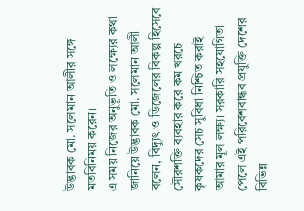উদ্ভাবক মো. সলেমান আলীর সঙ্গে মতবিনিময় করেন।
এ সময় নিজের অনুভূতি ও লক্ষ্যের কথা জানিয়ে উদ্ভাবক মো. সলেমান আলী বলেন, বিদ্যুৎ ও ডিজেলের বিকল্প হিসেবে সৌরশক্তি ব্যবহার করে কম খরচে কৃষকদের সেচ সুবিধা নিশ্চিত করাই আমার মূল লক্ষ্য। সরকারি সহযোগিতা পেলে এই পরিবেশবান্ধব প্রযুক্তি দেশের বিভিন্ন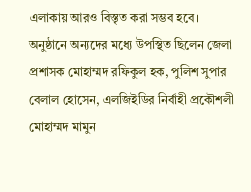এলাকায় আরও বিস্তৃত করা সম্ভব হবে।
অনুষ্ঠানে অন্যদের মধ্যে উপস্থিত ছিলেন জেলা প্রশাসক মোহাম্মদ রফিকুল হক, পুলিশ সুপার বেলাল হোসেন, এলজিইডির নির্বাহী প্রকৌশলী মোহাম্মদ মামুন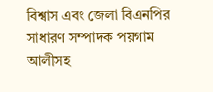বিশ্বাস এবং জেলা বিএনপির সাধারণ সম্পাদক পয়গাম আলীসহ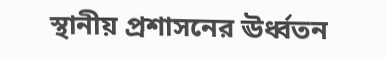স্থানীয় প্রশাসনের ঊর্ধ্বতন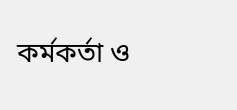কর্মকর্তা ও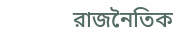রাজনৈতিক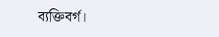ব্যক্তিবর্গ।